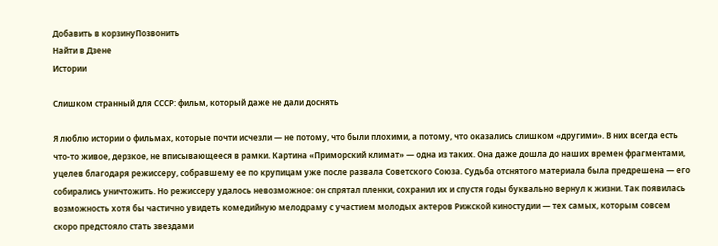Добавить в корзинуПозвонить
Найти в Дзене
Истории

Слишком странный для СССР: фильм, который даже не дали доснять

Я люблю истории о фильмах, которые почти исчезли — не потому, что были плохими, а потому, что оказались слишком «другими». В них всегда есть что-то живое, дерзкое, не вписывающееся в рамки. Картина «Приморский климат» — одна из таких. Она даже дошла до наших времен фрагментами, уцелев благодаря режиссеру, собравшему ее по крупицам уже после развала Советского Союза. Судьба отснятого материала была предрешена — его собирались уничтожить. Но режиссеру удалось невозможное: он спрятал пленки, сохранил их и спустя годы буквально вернул к жизни. Так появилась возможность хотя бы частично увидеть комедийную мелодраму с участием молодых актеров Рижской киностудии — тех самых, которым совсем скоро предстояло стать звездами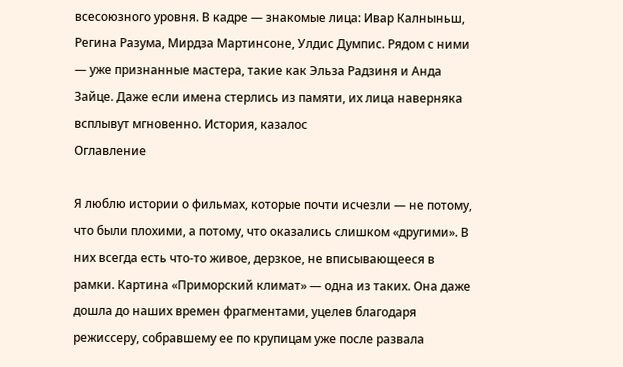всесоюзного уровня. В кадре — знакомые лица: Ивар Калныньш, Регина Разума, Мирдза Мартинсоне, Улдис Думпис. Рядом с ними — уже признанные мастера, такие как Эльза Радзиня и Анда Зайце. Даже если имена стерлись из памяти, их лица наверняка всплывут мгновенно. История, казалос
Оглавление

Я люблю истории о фильмах, которые почти исчезли — не потому, что были плохими, а потому, что оказались слишком «другими». В них всегда есть что-то живое, дерзкое, не вписывающееся в рамки. Картина «Приморский климат» — одна из таких. Она даже дошла до наших времен фрагментами, уцелев благодаря режиссеру, собравшему ее по крупицам уже после развала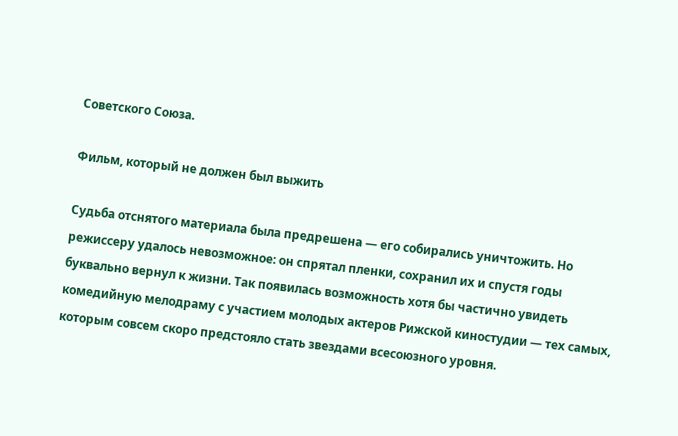Советского Союза.

Фильм, который не должен был выжить

Судьба отснятого материала была предрешена — его собирались уничтожить. Но режиссеру удалось невозможное: он спрятал пленки, сохранил их и спустя годы буквально вернул к жизни. Так появилась возможность хотя бы частично увидеть комедийную мелодраму с участием молодых актеров Рижской киностудии — тех самых, которым совсем скоро предстояло стать звездами всесоюзного уровня.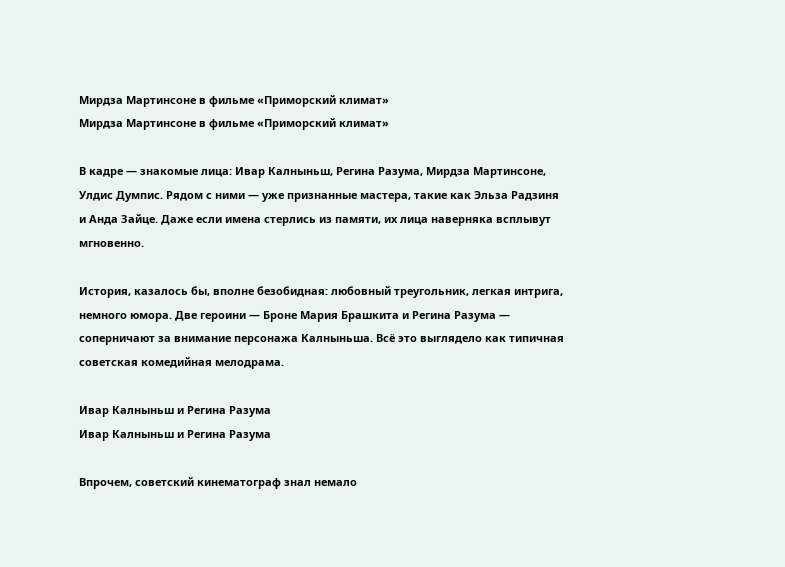Мирдза Мартинсоне в фильме «Приморский климат»
Мирдза Мартинсоне в фильме «Приморский климат»

В кадре — знакомые лица: Ивар Калныньш, Регина Разума, Мирдза Мартинсоне, Улдис Думпис. Рядом с ними — уже признанные мастера, такие как Эльза Радзиня и Анда Зайце. Даже если имена стерлись из памяти, их лица наверняка всплывут мгновенно.

История, казалось бы, вполне безобидная: любовный треугольник, легкая интрига, немного юмора. Две героини — Броне Мария Брашкита и Регина Разума — соперничают за внимание персонажа Калныньша. Всё это выглядело как типичная советская комедийная мелодрама.

Ивар Калныньш и Регина Разума
Ивар Калныньш и Регина Разума

Впрочем, советский кинематограф знал немало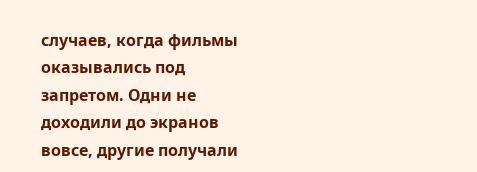случаев, когда фильмы оказывались под запретом. Одни не доходили до экранов вовсе, другие получали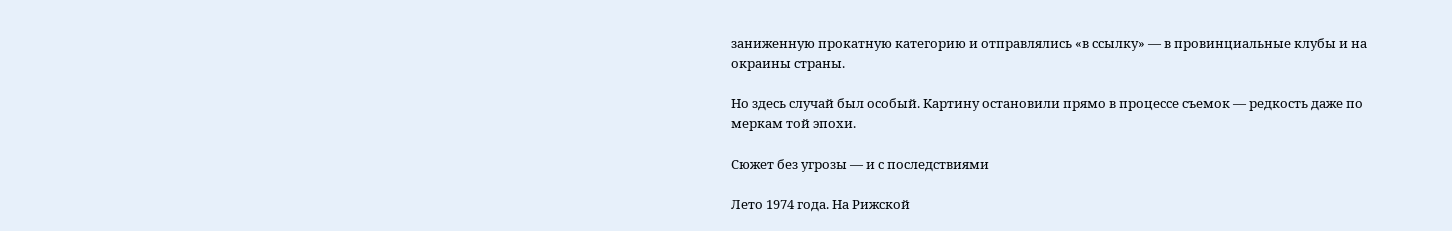заниженную прокатную категорию и отправлялись «в ссылку» — в провинциальные клубы и на окраины страны.

Но здесь случай был особый. Картину остановили прямо в процессе съемок — редкость даже по меркам той эпохи.

Сюжет без угрозы — и с последствиями

Лето 1974 года. На Рижской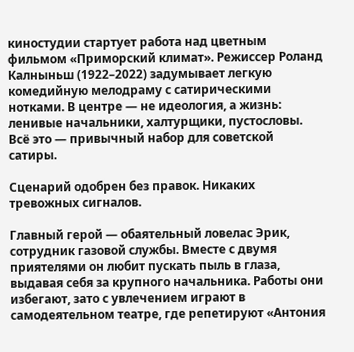киностудии стартует работа над цветным фильмом «Приморский климат». Режиссер Роланд Калныньш (1922–2022) задумывает легкую комедийную мелодраму с сатирическими нотками. В центре — не идеология, а жизнь: ленивые начальники, халтурщики, пустословы. Всё это — привычный набор для советской сатиры.

Сценарий одобрен без правок. Никаких тревожных сигналов.

Главный герой — обаятельный ловелас Эрик, сотрудник газовой службы. Вместе с двумя приятелями он любит пускать пыль в глаза, выдавая себя за крупного начальника. Работы они избегают, зато с увлечением играют в самодеятельном театре, где репетируют «Антония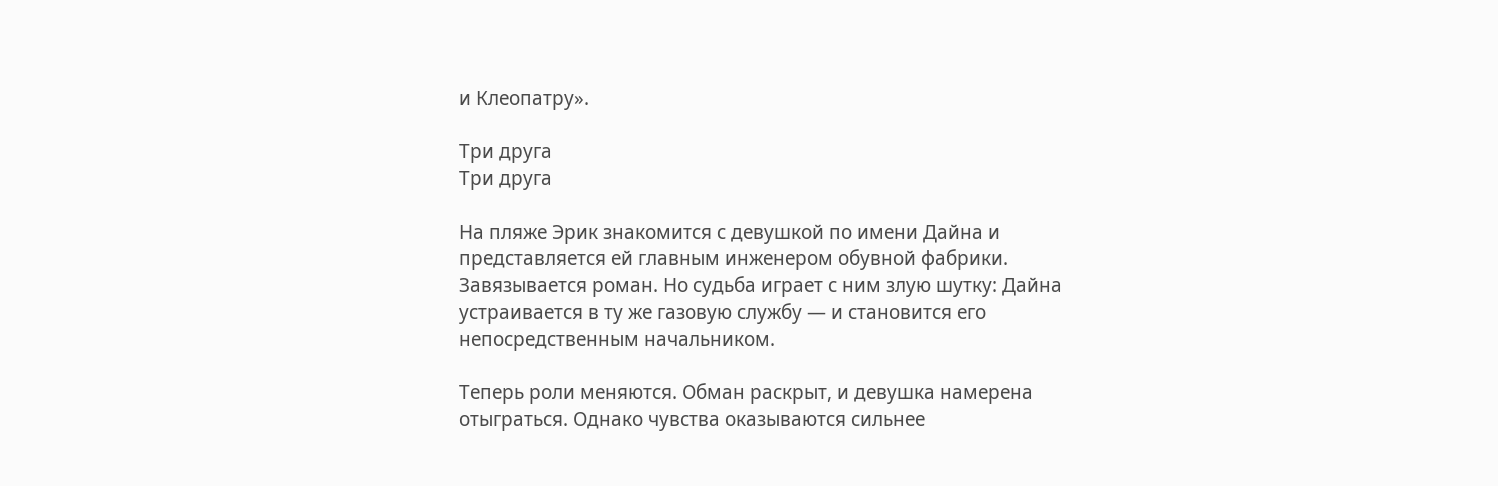и Клеопатру».

Три друга
Три друга

На пляже Эрик знакомится с девушкой по имени Дайна и представляется ей главным инженером обувной фабрики. Завязывается роман. Но судьба играет с ним злую шутку: Дайна устраивается в ту же газовую службу — и становится его непосредственным начальником.

Теперь роли меняются. Обман раскрыт, и девушка намерена отыграться. Однако чувства оказываются сильнее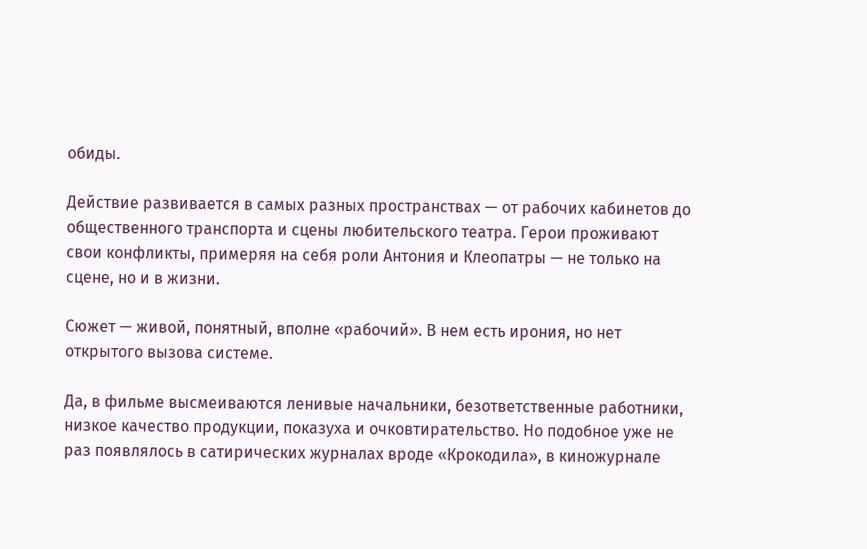обиды.

Действие развивается в самых разных пространствах — от рабочих кабинетов до общественного транспорта и сцены любительского театра. Герои проживают свои конфликты, примеряя на себя роли Антония и Клеопатры — не только на сцене, но и в жизни.

Сюжет — живой, понятный, вполне «рабочий». В нем есть ирония, но нет открытого вызова системе.

Да, в фильме высмеиваются ленивые начальники, безответственные работники, низкое качество продукции, показуха и очковтирательство. Но подобное уже не раз появлялось в сатирических журналах вроде «Крокодила», в киножурнале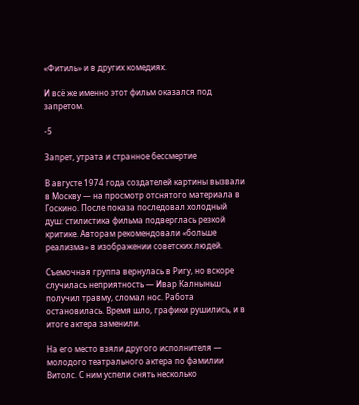«Фитиль» и в других комедиях.

И всё же именно этот фильм оказался под запретом.

-5

Запрет, утрата и странное бессмертие

В августе 1974 года создателей картины вызвали в Москву — на просмотр отснятого материала в Госкино. После показа последовал холодный душ: стилистика фильма подверглась резкой критике. Авторам рекомендовали «больше реализма» в изображении советских людей.

Съемочная группа вернулась в Ригу, но вскоре случилась неприятность — Ивар Калныньш получил травму, сломал нос. Работа остановилась. Время шло, графики рушились, и в итоге актера заменили.

На его место взяли другого исполнителя — молодого театрального актера по фамилии Витолс. С ним успели снять несколько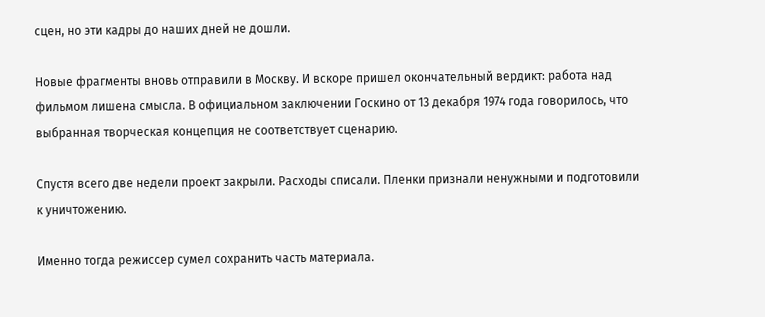сцен, но эти кадры до наших дней не дошли.

Новые фрагменты вновь отправили в Москву. И вскоре пришел окончательный вердикт: работа над фильмом лишена смысла. В официальном заключении Госкино от 13 декабря 1974 года говорилось, что выбранная творческая концепция не соответствует сценарию.

Спустя всего две недели проект закрыли. Расходы списали. Пленки признали ненужными и подготовили к уничтожению.

Именно тогда режиссер сумел сохранить часть материала.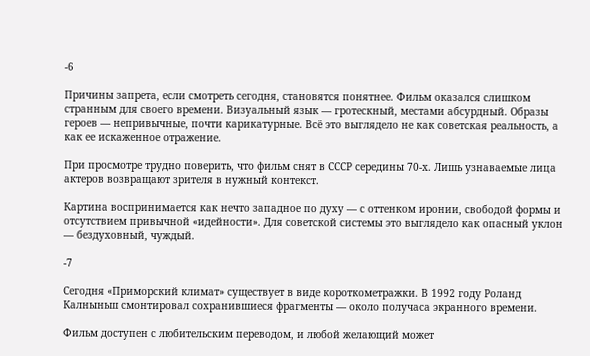-6

Причины запрета, если смотреть сегодня, становятся понятнее. Фильм оказался слишком странным для своего времени. Визуальный язык — гротескный, местами абсурдный. Образы героев — непривычные, почти карикатурные. Всё это выглядело не как советская реальность, а как ее искаженное отражение.

При просмотре трудно поверить, что фильм снят в СССР середины 70-х. Лишь узнаваемые лица актеров возвращают зрителя в нужный контекст.

Картина воспринимается как нечто западное по духу — с оттенком иронии, свободой формы и отсутствием привычной «идейности». Для советской системы это выглядело как опасный уклон — бездуховный, чуждый.

-7

Сегодня «Приморский климат» существует в виде короткометражки. В 1992 году Роланд Калныньш смонтировал сохранившиеся фрагменты — около получаса экранного времени.

Фильм доступен с любительским переводом, и любой желающий может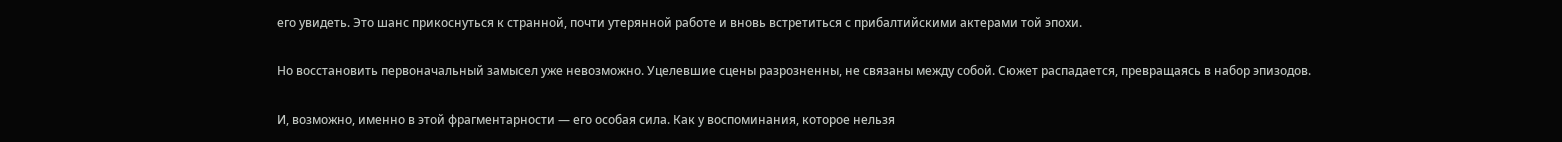его увидеть. Это шанс прикоснуться к странной, почти утерянной работе и вновь встретиться с прибалтийскими актерами той эпохи.

Но восстановить первоначальный замысел уже невозможно. Уцелевшие сцены разрозненны, не связаны между собой. Сюжет распадается, превращаясь в набор эпизодов.

И, возможно, именно в этой фрагментарности — его особая сила. Как у воспоминания, которое нельзя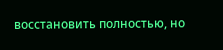восстановить полностью, но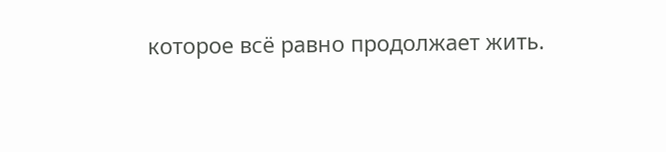которое всё равно продолжает жить.